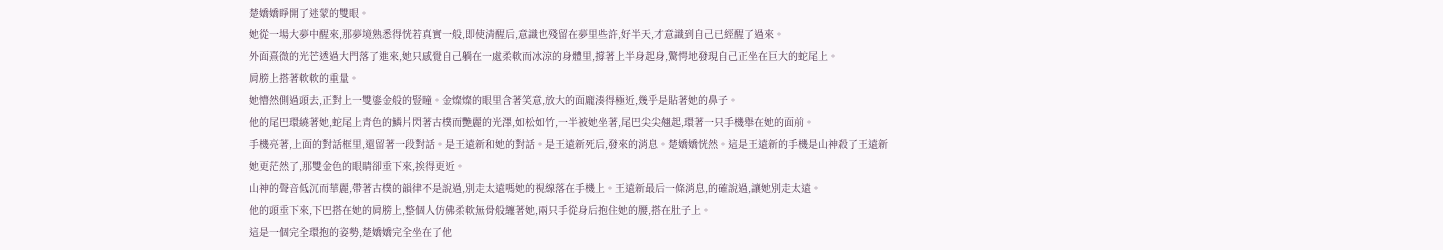楚嬌嬌睜開了迷蒙的雙眼。
她從一場大夢中醒來,那夢境熟悉得恍若真實一般,即使清醒后,意識也殘留在夢里些許,好半天,才意識到自己已經醒了過來。
外面熹微的光芒透過大門落了進來,她只感覺自己躺在一處柔軟而冰涼的身體里,撐著上半身起身,驚愕地發現自己正坐在巨大的蛇尾上。
肩膀上搭著軟軟的重量。
她懵然側過頭去,正對上一雙鎏金般的豎瞳。金燦燦的眼里含著笑意,放大的面龐湊得極近,幾乎是貼著她的鼻子。
他的尾巴環繞著她,蛇尾上青色的鱗片閃著古樸而艷麗的光澤,如松如竹,一半被她坐著,尾巴尖尖翹起,環著一只手機舉在她的面前。
手機亮著,上面的對話框里,還留著一段對話。是王遠新和她的對話。是王遠新死后,發來的消息。楚嬌嬌恍然。這是王遠新的手機是山神殺了王遠新
她更茫然了,那雙金色的眼睛卻垂下來,挨得更近。
山神的聲音低沉而華麗,帶著古樸的韻律不是說過,別走太遠嗎她的視線落在手機上。王遠新最后一條消息,的確說過,讓她別走太遠。
他的頭垂下來,下巴搭在她的肩膀上,整個人仿佛柔軟無骨般纏著她,兩只手從身后抱住她的腰,搭在肚子上。
這是一個完全環抱的姿勢,楚嬌嬌完全坐在了他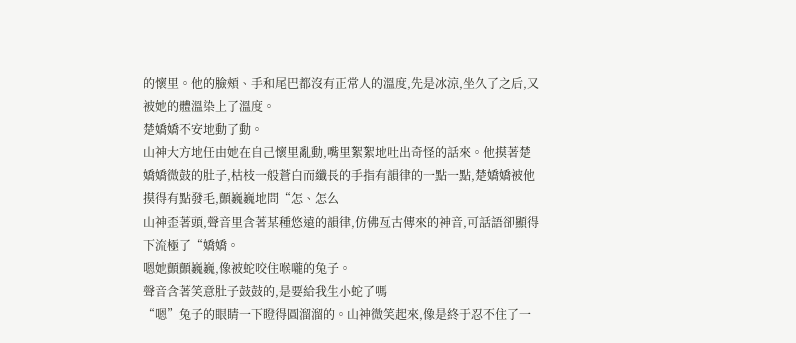的懷里。他的臉頰、手和尾巴都沒有正常人的溫度,先是冰涼,坐久了之后,又被她的體溫染上了溫度。
楚嬌嬌不安地動了動。
山神大方地任由她在自己懷里亂動,嘴里絮絮地吐出奇怪的話來。他摸著楚嬌嬌微鼓的肚子,枯枝一般蒼白而纖長的手指有韻律的一點一點,楚嬌嬌被他摸得有點發毛,顫巍巍地問“怎、怎么
山神歪著頭,聲音里含著某種悠遠的韻律,仿佛亙古傳來的神音,可話語卻顯得下流極了“嬌嬌。
嗯她顫顫巍巍,像被蛇咬住喉嚨的兔子。
聲音含著笑意肚子鼓鼓的,是要給我生小蛇了嗎
“嗯”兔子的眼睛一下瞪得圓溜溜的。山神微笑起來,像是終于忍不住了一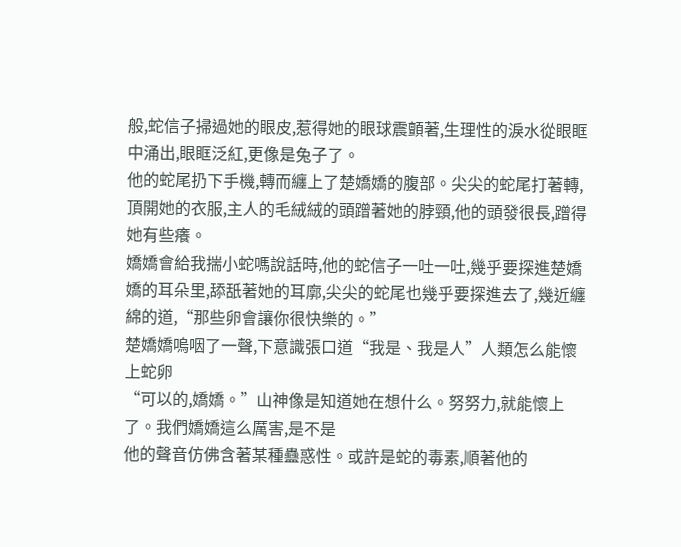般,蛇信子掃過她的眼皮,惹得她的眼球震顫著,生理性的淚水從眼眶中涌出,眼眶泛紅,更像是兔子了。
他的蛇尾扔下手機,轉而纏上了楚嬌嬌的腹部。尖尖的蛇尾打著轉,頂開她的衣服,主人的毛絨絨的頭蹭著她的脖頸,他的頭發很長,蹭得她有些癢。
嬌嬌會給我揣小蛇嗎說話時,他的蛇信子一吐一吐,幾乎要探進楚嬌嬌的耳朵里,舔舐著她的耳廓,尖尖的蛇尾也幾乎要探進去了,幾近纏綿的道,“那些卵會讓你很快樂的。”
楚嬌嬌嗚咽了一聲,下意識張口道“我是、我是人”人類怎么能懷上蛇卵
“可以的,嬌嬌。”山神像是知道她在想什么。努努力,就能懷上了。我們嬌嬌這么厲害,是不是
他的聲音仿佛含著某種蠱惑性。或許是蛇的毒素,順著他的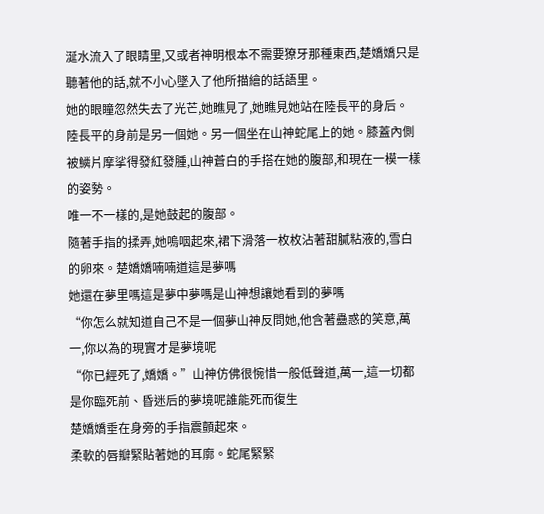涎水流入了眼睛里,又或者神明根本不需要獠牙那種東西,楚嬌嬌只是聽著他的話,就不小心墜入了他所描繪的話語里。
她的眼瞳忽然失去了光芒,她瞧見了,她瞧見她站在陸長平的身后。
陸長平的身前是另一個她。另一個坐在山神蛇尾上的她。膝蓋內側被鱗片摩挲得發紅發腫,山神蒼白的手搭在她的腹部,和現在一模一樣的姿勢。
唯一不一樣的,是她鼓起的腹部。
隨著手指的揉弄,她嗚咽起來,裙下滑落一枚枚沾著甜膩粘液的,雪白的卵來。楚嬌嬌喃喃道這是夢嗎
她還在夢里嗎這是夢中夢嗎是山神想讓她看到的夢嗎
“你怎么就知道自己不是一個夢山神反問她,他含著蠱惑的笑意,萬一,你以為的現實才是夢境呢
“你已經死了,嬌嬌。”山神仿佛很惋惜一般低聲道,萬一,這一切都是你臨死前、昏迷后的夢境呢誰能死而復生
楚嬌嬌垂在身旁的手指震顫起來。
柔軟的唇瓣緊貼著她的耳廓。蛇尾緊緊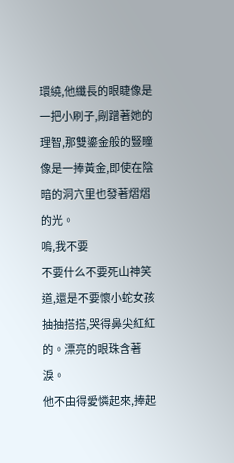環繞,他纖長的眼睫像是一把小刷子,剮蹭著她的理智,那雙鎏金般的豎瞳像是一捧黃金,即使在陰暗的洞穴里也發著熠熠的光。
嗚,我不要
不要什么不要死山神笑道,還是不要懷小蛇女孩抽抽搭搭,哭得鼻尖紅紅的。漂亮的眼珠含著淚。
他不由得愛憐起來,捧起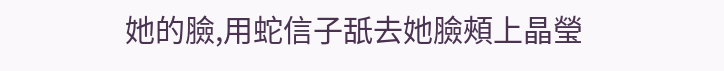她的臉,用蛇信子舐去她臉頰上晶瑩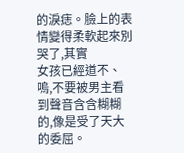的淚痣。臉上的表情變得柔軟起來別哭了,其實
女孩已經道不、嗚,不要被男主看到聲音含含糊糊的,像是受了天大的委屈。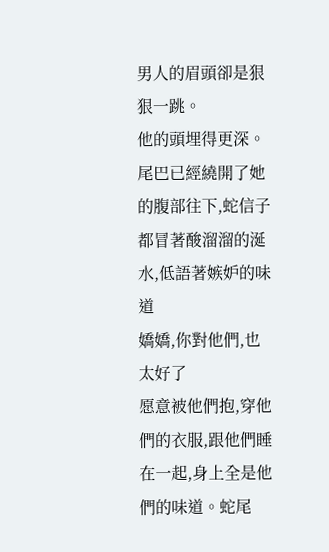男人的眉頭卻是狠狠一跳。
他的頭埋得更深。尾巴已經繞開了她的腹部往下,蛇信子都冒著酸溜溜的涎水,低語著嫉妒的味道
嬌嬌,你對他們,也太好了
愿意被他們抱,穿他們的衣服,跟他們睡在一起,身上全是他們的味道。蛇尾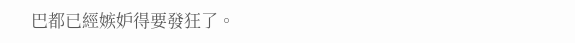巴都已經嫉妒得要發狂了。